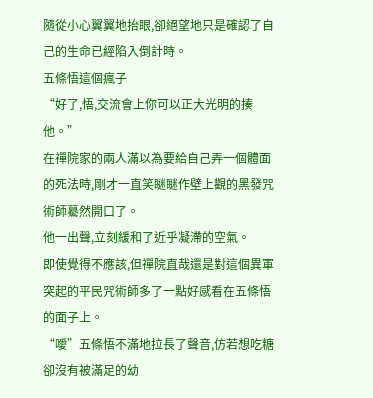隨從小心翼翼地抬眼,卻絕望地只是確認了自己的生命已經陷入倒計時。
五條悟這個瘋子
“好了,悟,交流會上你可以正大光明的揍他。”
在禪院家的兩人滿以為要給自己弄一個體面的死法時,剛才一直笑瞇瞇作壁上觀的黑發咒術師驀然開口了。
他一出聲,立刻緩和了近乎凝滯的空氣。
即使覺得不應該,但禪院直哉還是對這個異軍突起的平民咒術師多了一點好感看在五條悟的面子上。
“噯”五條悟不滿地拉長了聲音,仿若想吃糖卻沒有被滿足的幼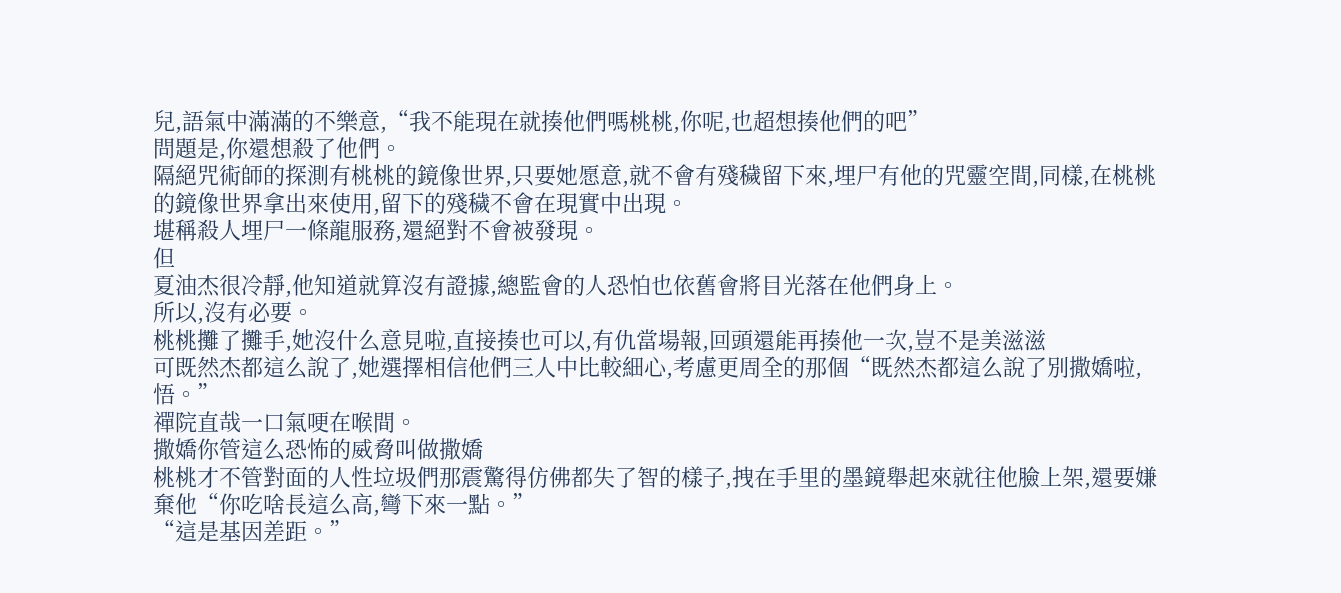兒,語氣中滿滿的不樂意,“我不能現在就揍他們嗎桃桃,你呢,也超想揍他們的吧”
問題是,你還想殺了他們。
隔絕咒術師的探測有桃桃的鏡像世界,只要她愿意,就不會有殘穢留下來,埋尸有他的咒靈空間,同樣,在桃桃的鏡像世界拿出來使用,留下的殘穢不會在現實中出現。
堪稱殺人埋尸一條龍服務,還絕對不會被發現。
但
夏油杰很冷靜,他知道就算沒有證據,總監會的人恐怕也依舊會將目光落在他們身上。
所以,沒有必要。
桃桃攤了攤手,她沒什么意見啦,直接揍也可以,有仇當場報,回頭還能再揍他一次,豈不是美滋滋
可既然杰都這么說了,她選擇相信他們三人中比較細心,考慮更周全的那個“既然杰都這么說了別撒嬌啦,悟。”
禪院直哉一口氣哽在喉間。
撒嬌你管這么恐怖的威脅叫做撒嬌
桃桃才不管對面的人性垃圾們那震驚得仿佛都失了智的樣子,拽在手里的墨鏡舉起來就往他臉上架,還要嫌棄他“你吃啥長這么高,彎下來一點。”
“這是基因差距。”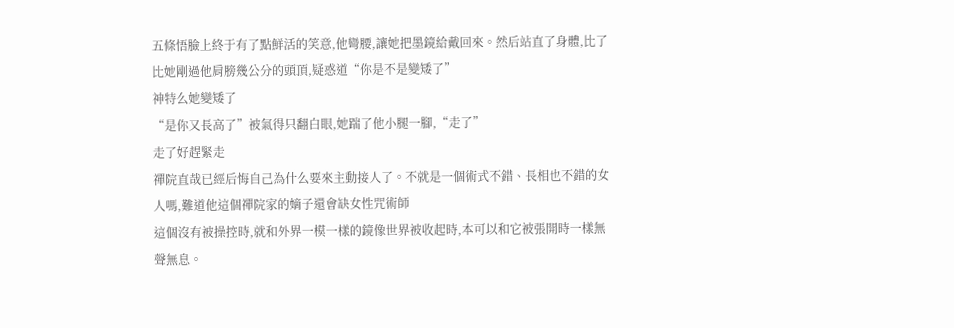五條悟臉上終于有了點鮮活的笑意,他彎腰,讓她把墨鏡給戴回來。然后站直了身體,比了比她剛過他肩膀幾公分的頭頂,疑惑道“你是不是變矮了”
神特么她變矮了
“是你又長高了”被氣得只翻白眼,她踹了他小腿一腳,“走了”
走了好趕緊走
禪院直哉已經后悔自己為什么要來主動接人了。不就是一個術式不錯、長相也不錯的女人嗎,難道他這個禪院家的嫡子還會缺女性咒術師
這個沒有被操控時,就和外界一模一樣的鏡像世界被收起時,本可以和它被張開時一樣無聲無息。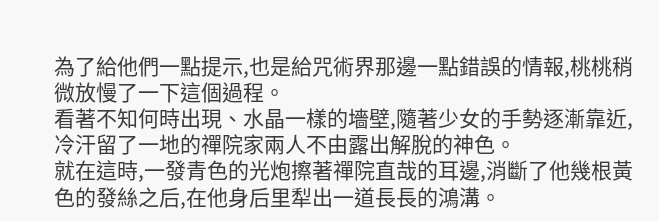為了給他們一點提示,也是給咒術界那邊一點錯誤的情報,桃桃稍微放慢了一下這個過程。
看著不知何時出現、水晶一樣的墻壁,隨著少女的手勢逐漸靠近,冷汗留了一地的禪院家兩人不由露出解脫的神色。
就在這時,一發青色的光炮擦著禪院直哉的耳邊,消斷了他幾根黃色的發絲之后,在他身后里犁出一道長長的鴻溝。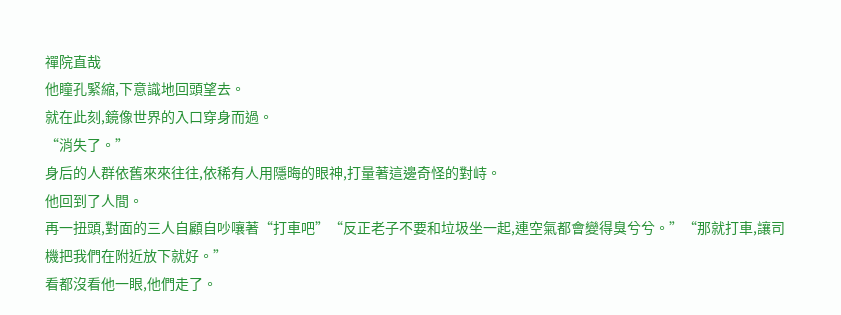禪院直哉
他瞳孔緊縮,下意識地回頭望去。
就在此刻,鏡像世界的入口穿身而過。
“消失了。”
身后的人群依舊來來往往,依稀有人用隱晦的眼神,打量著這邊奇怪的對峙。
他回到了人間。
再一扭頭,對面的三人自顧自吵嚷著“打車吧”“反正老子不要和垃圾坐一起,連空氣都會變得臭兮兮。”“那就打車,讓司機把我們在附近放下就好。”
看都沒看他一眼,他們走了。